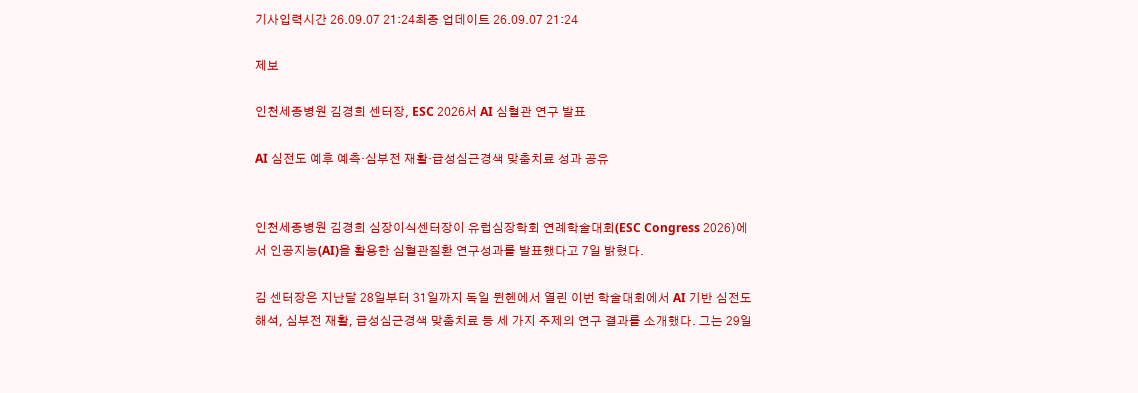기사입력시간 26.09.07 21:24최종 업데이트 26.09.07 21:24

제보

인천세종병원 김경희 센터장, ESC 2026서 AI 심혈관 연구 발표

AI 심전도 예후 예측·심부전 재활·급성심근경색 맞춤치료 성과 공유


인천세종병원 김경희 심장이식센터장이 유럽심장학회 연례학술대회(ESC Congress 2026)에서 인공지능(AI)을 활용한 심혈관질환 연구성과를 발표했다고 7일 밝혔다.

김 센터장은 지난달 28일부터 31일까지 독일 뮌헨에서 열린 이번 학술대회에서 AI 기반 심전도 해석, 심부전 재활, 급성심근경색 맞춤치료 등 세 가지 주제의 연구 결과를 소개했다. 그는 29일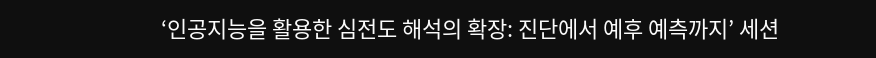‘인공지능을 활용한 심전도 해석의 확장: 진단에서 예후 예측까지’ 세션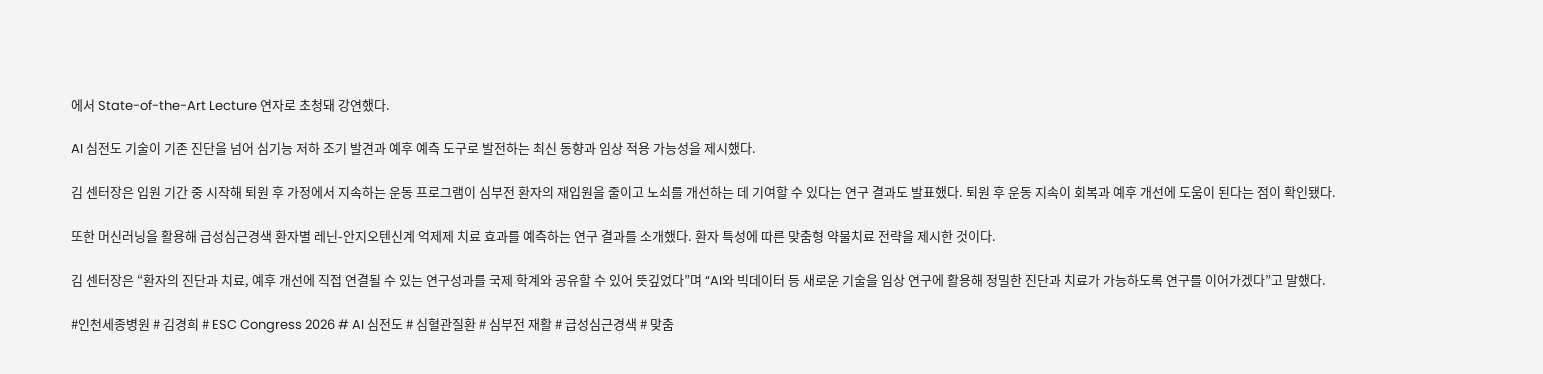에서 State-of-the-Art Lecture 연자로 초청돼 강연했다.

AI 심전도 기술이 기존 진단을 넘어 심기능 저하 조기 발견과 예후 예측 도구로 발전하는 최신 동향과 임상 적용 가능성을 제시했다.

김 센터장은 입원 기간 중 시작해 퇴원 후 가정에서 지속하는 운동 프로그램이 심부전 환자의 재입원을 줄이고 노쇠를 개선하는 데 기여할 수 있다는 연구 결과도 발표했다. 퇴원 후 운동 지속이 회복과 예후 개선에 도움이 된다는 점이 확인됐다.

또한 머신러닝을 활용해 급성심근경색 환자별 레닌-안지오텐신계 억제제 치료 효과를 예측하는 연구 결과를 소개했다. 환자 특성에 따른 맞춤형 약물치료 전략을 제시한 것이다.

김 센터장은 “환자의 진단과 치료, 예후 개선에 직접 연결될 수 있는 연구성과를 국제 학계와 공유할 수 있어 뜻깊었다”며 “AI와 빅데이터 등 새로운 기술을 임상 연구에 활용해 정밀한 진단과 치료가 가능하도록 연구를 이어가겠다”고 말했다.

#인천세종병원 # 김경희 # ESC Congress 2026 # AI 심전도 # 심혈관질환 # 심부전 재활 # 급성심근경색 # 맞춤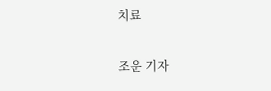치료

조운 기자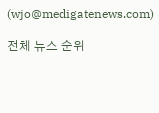(wjo@medigatenews.com)

전체 뉴스 순위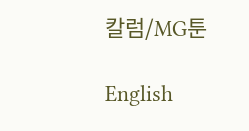칼럼/MG툰

English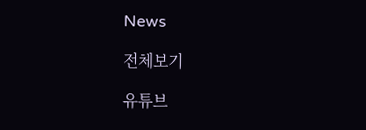News

전체보기

유튜브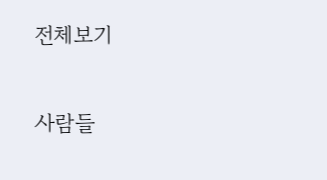전체보기

사람들